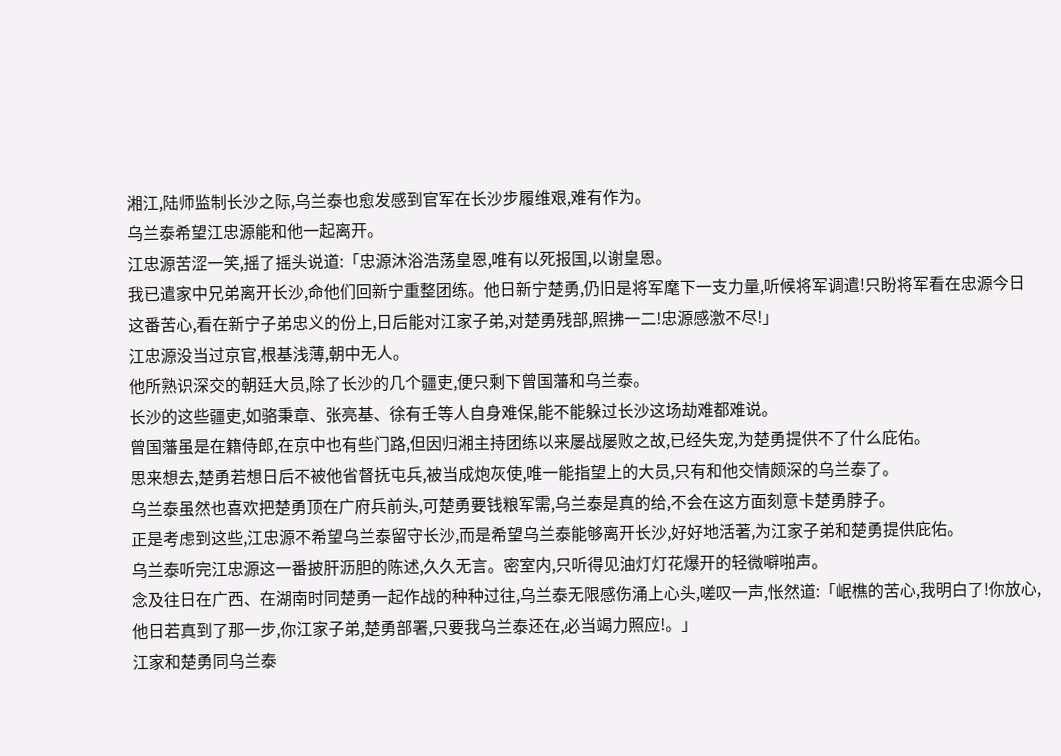湘江,陆师监制长沙之际,乌兰泰也愈发感到官军在长沙步履维艰,难有作为。
乌兰泰希望江忠源能和他一起离开。
江忠源苦涩一笑,摇了摇头说道:「忠源沐浴浩荡皇恩,唯有以死报国,以谢皇恩。
我已遣家中兄弟离开长沙,命他们回新宁重整团练。他日新宁楚勇,仍旧是将军麾下一支力量,听候将军调遣!只盼将军看在忠源今日这番苦心,看在新宁子弟忠义的份上,日后能对江家子弟,对楚勇残部,照拂一二!忠源感激不尽!」
江忠源没当过京官,根基浅薄,朝中无人。
他所熟识深交的朝廷大员,除了长沙的几个疆吏,便只剩下曾国藩和乌兰泰。
长沙的这些疆吏,如骆秉章、张亮基、徐有壬等人自身难保,能不能躲过长沙这场劫难都难说。
曾国藩虽是在籍侍郎,在京中也有些门路,但因归湘主持团练以来屡战屡败之故,已经失宠,为楚勇提供不了什么庇佑。
思来想去,楚勇若想日后不被他省督抚屯兵,被当成炮灰使,唯一能指望上的大员,只有和他交情颇深的乌兰泰了。
乌兰泰虽然也喜欢把楚勇顶在广府兵前头,可楚勇要钱粮军需,乌兰泰是真的给,不会在这方面刻意卡楚勇脖子。
正是考虑到这些,江忠源不希望乌兰泰留守长沙,而是希望乌兰泰能够离开长沙,好好地活著,为江家子弟和楚勇提供庇佑。
乌兰泰听完江忠源这一番披肝沥胆的陈述,久久无言。密室内,只听得见油灯灯花爆开的轻微噼啪声。
念及往日在广西、在湖南时同楚勇一起作战的种种过往,乌兰泰无限感伤涌上心头,嗟叹一声,怅然道:「岷樵的苦心,我明白了!你放心,他日若真到了那一步,你江家子弟,楚勇部署,只要我乌兰泰还在,必当竭力照应!。」
江家和楚勇同乌兰泰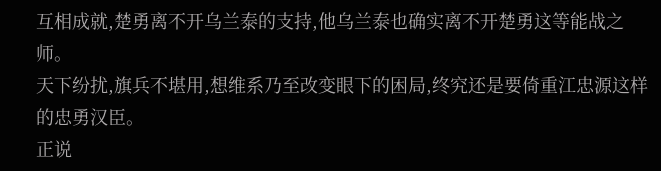互相成就,楚勇离不开乌兰泰的支持,他乌兰泰也确实离不开楚勇这等能战之师。
天下纷扰,旗兵不堪用,想维系乃至改变眼下的困局,终究还是要倚重江忠源这样的忠勇汉臣。
正说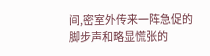间,密室外传来一阵急促的脚步声和略显慌张的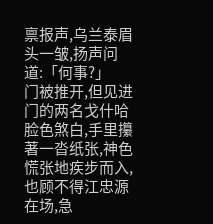禀报声,乌兰泰眉头一皱,扬声问道:「何事?」
门被推开,但见进门的两名戈什哈脸色煞白,手里攥著一沓纸张,神色慌张地疾步而入,也顾不得江忠源在场,急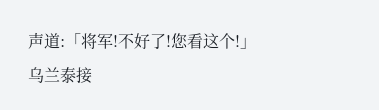声道:「将军!不好了!您看这个!」
乌兰泰接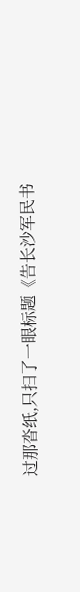过那沓纸,只扫了一眼标题《告长沙军民书